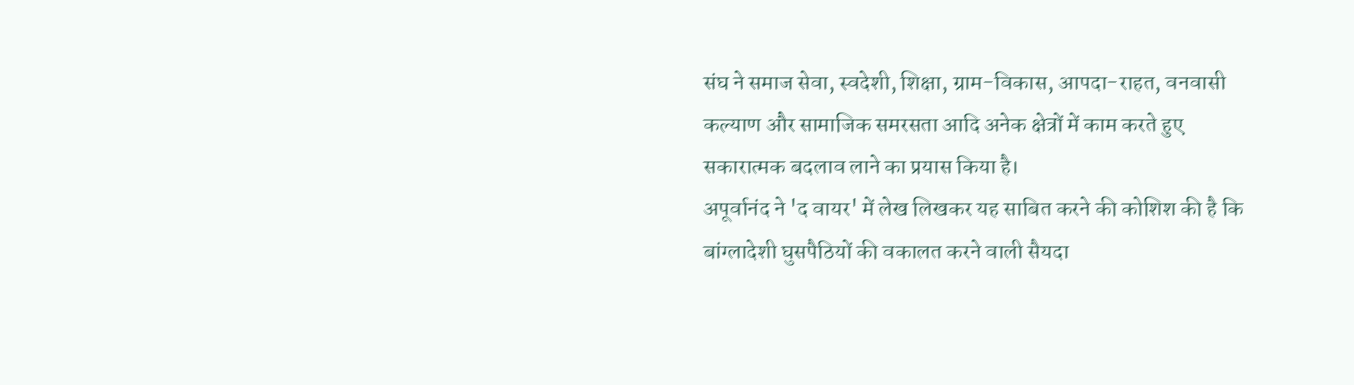संघ ने समाज सेवा, स्वदेशी, शिक्षा, ग्राम-विकास, आपदा-राहत, वनवासी कल्याण और सामाजिक समरसता आदि अनेक क्षेत्रों में काम करते हुए सकारात्मक बदलाव लाने का प्रयास किया है।
अपूर्वानंद ने 'द वायर' में लेख लिखकर यह साबित करने की कोशिश की है कि बांग्लादेशी घुसपैठियों की वकालत करने वाली सैयदा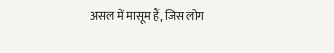असल में मासूम हैं, जिस लोग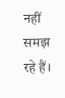नहीं समझ रहे हैं।